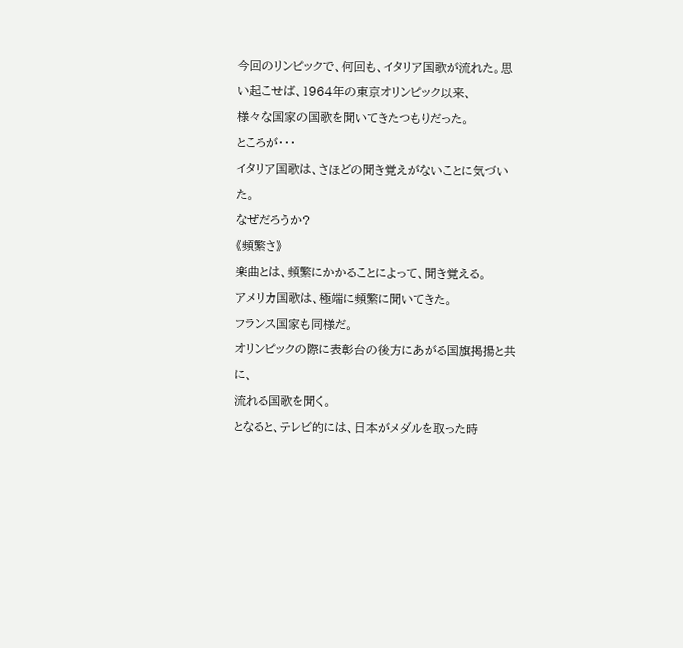今回のリンピックで、何回も、イタリア国歌が流れた。思い起こせば、1964年の東京オリンピック以来、
様々な国家の国歌を聞いてきたつもりだった。
ところが・・・
イタリア国歌は、さほどの聞き覚えがないことに気づいた。
なぜだろうか?
《頻繁さ》
楽曲とは、頻繁にかかることによって、聞き覚える。
アメリカ国歌は、極端に頻繁に聞いてきた。
フランス国家も同様だ。
オリンピックの際に表彰台の後方にあがる国旗掲揚と共に、
流れる国歌を聞く。
となると、テレビ的には、日本がメダルを取った時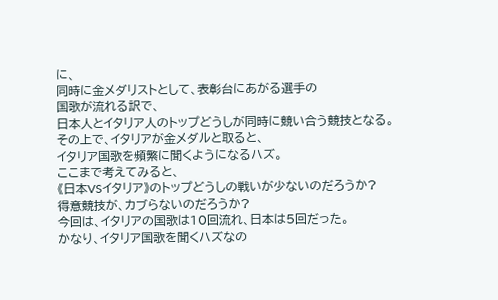に、
同時に金メダリストとして、表彰台にあがる選手の
国歌が流れる訳で、
日本人とイタリア人のトップどうしが同時に競い合う競技となる。
その上で、イタリアが金メダルと取ると、
イタリア国歌を頻繁に聞くようになるハズ。
ここまで考えてみると、
《日本VSイタリア》のトップどうしの戦いが少ないのだろうか?
得意競技が、カブらないのだろうか?
今回は、イタリアの国歌は10回流れ、日本は5回だった。
かなり、イタリア国歌を聞くハズなの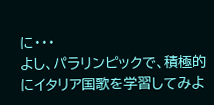に・・・
よし、パラリンピックで、積極的にイタリア国歌を学習してみよ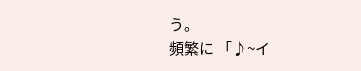う。
頻繁に 「♪~イ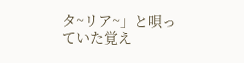タ~リア~」と唄っていた覚え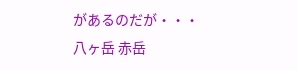があるのだが・・・
八ヶ岳 赤岳